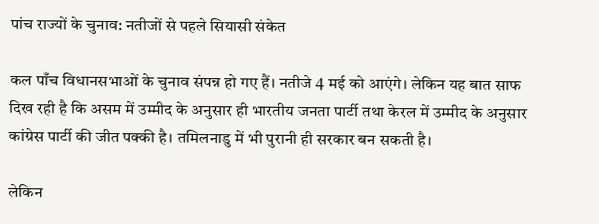पांच राज्यों के चुनाव: नतीजों से पहले सियासी संकेत

कल पाँच विधानसभाओं के चुनाव संपन्न हो गए हैं। नतीजे 4 मई को आएंगे। लेकिन यह बात साफ दिख रही है कि असम में उम्मीद के अनुसार ही भारतीय जनता पार्टी तथा केरल में उम्मीद के अनुसार कांग्रेस पार्टी की जीत पक्की है। तमिलनाडु में भी पुरानी ही सरकार बन सकती है।

लेकिन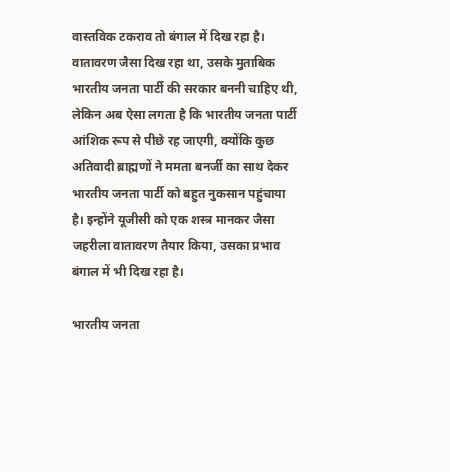वास्तविक टकराव तो बंगाल में दिख रहा है। वातावरण जैसा दिख रहा था, उसके मुताबिक भारतीय जनता पार्टी की सरकार बननी चाहिए थी, लेकिन अब ऐसा लगता है कि भारतीय जनता पार्टी आंशिक रूप से पीछे रह जाएगी, क्योंकि कुछ अतिवादी ब्राह्मणों ने ममता बनर्जी का साथ देकर भारतीय जनता पार्टी को बहुत नुकसान पहुंचाया है। इन्होंने यूजीसी को एक शस्त्र मानकर जैसा जहरीला वातावरण तैयार किया, उसका प्रभाव बंगाल में भी दिख रहा है।

भारतीय जनता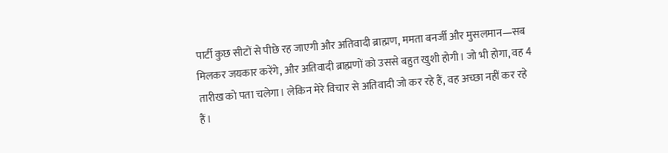पार्टी कुछ सीटों से पीछे रह जाएगी और अतिवादी ब्राह्मण, ममता बनर्जी और मुसलमान—सब मिलकर जयकार करेंगे, और अतिवादी ब्राह्मणों को उससे बहुत खुशी होगी। जो भी होगा, वह 4 तारीख को पता चलेगा। लेकिन मेरे विचार से अतिवादी जो कर रहे हैं, वह अच्छा नहीं कर रहे हैं।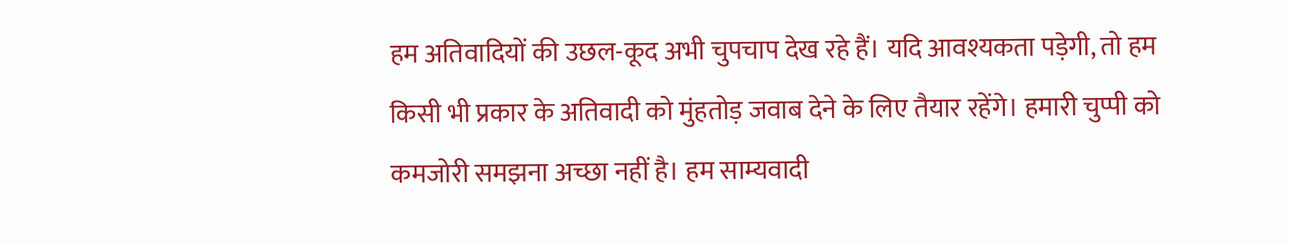हम अतिवादियों की उछल-कूद अभी चुपचाप देख रहे हैं। यदि आवश्यकता पड़ेगी, तो हम किसी भी प्रकार के अतिवादी को मुंहतोड़ जवाब देने के लिए तैयार रहेंगे। हमारी चुप्पी को कमजोरी समझना अच्छा नहीं है। हम साम्यवादी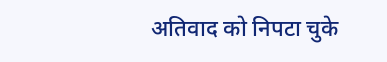अतिवाद को निपटा चुके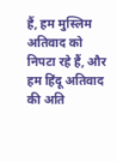हैं, हम मुस्लिम अतिवाद को निपटा रहे हैं, और हम हिंदू अतिवाद की अति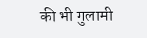की भी गुलामी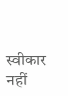स्वीकार नहीं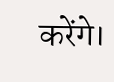करेंगे।